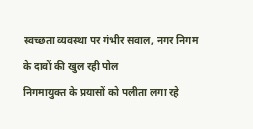स्वच्छता व्यवस्था पर गंभीर सवाल, नगर निगम के दावों की खुल रही पोल
निगमायुक्त के प्रयासों को पलीता लगा रहे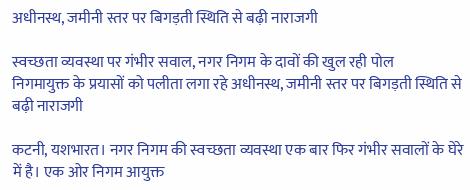अधीनस्थ, जमीनी स्तर पर बिगड़ती स्थिति से बढ़ी नाराजगी

स्वच्छता व्यवस्था पर गंभीर सवाल, नगर निगम के दावों की खुल रही पोल
निगमायुक्त के प्रयासों को पलीता लगा रहे अधीनस्थ, जमीनी स्तर पर बिगड़ती स्थिति से बढ़ी नाराजगी

कटनी, यशभारत। नगर निगम की स्वच्छता व्यवस्था एक बार फिर गंभीर सवालों के घेरे में है। एक ओर निगम आयुक्त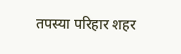तपस्या परिहार शहर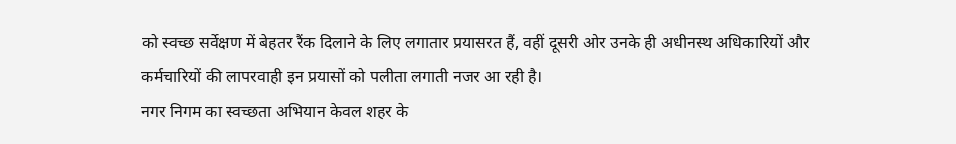को स्वच्छ सर्वेक्षण में बेहतर रैंक दिलाने के लिए लगातार प्रयासरत हैं, वहीं दूसरी ओर उनके ही अधीनस्थ अधिकारियों और कर्मचारियों की लापरवाही इन प्रयासों को पलीता लगाती नजर आ रही है।
नगर निगम का स्वच्छता अभियान केवल शहर के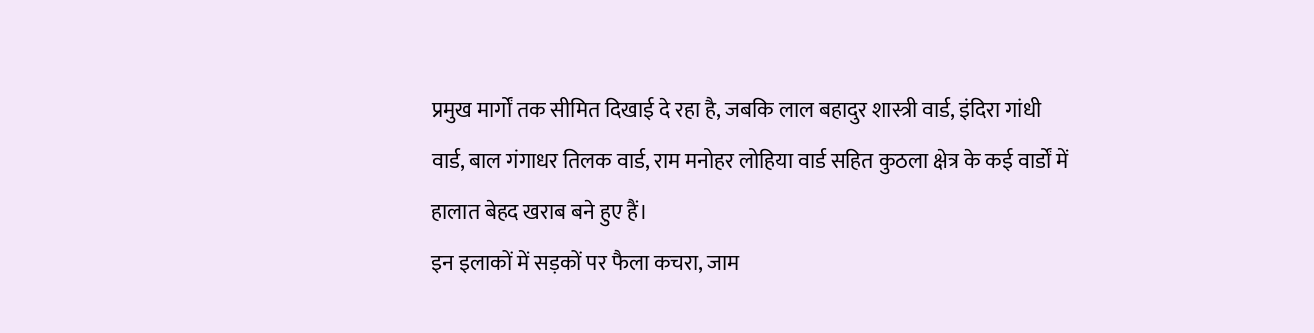प्रमुख मार्गों तक सीमित दिखाई दे रहा है, जबकि लाल बहादुर शास्त्री वार्ड, इंदिरा गांधी वार्ड, बाल गंगाधर तिलक वार्ड, राम मनोहर लोहिया वार्ड सहित कुठला क्षेत्र के कई वार्डों में हालात बेहद खराब बने हुए हैं।
इन इलाकों में सड़कों पर फैला कचरा, जाम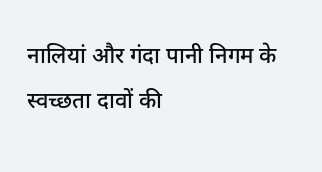नालियां और गंदा पानी निगम के स्वच्छता दावों की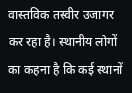वास्तविक तस्वीर उजागर कर रहा है। स्थानीय लोगों का कहना है कि कई स्थानों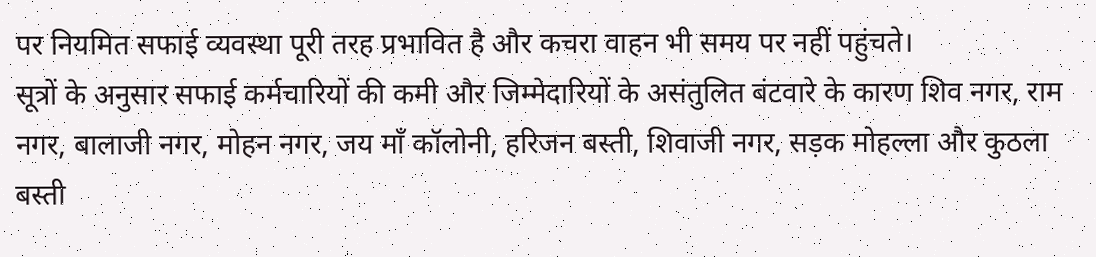पर नियमित सफाई व्यवस्था पूरी तरह प्रभावित है और कचरा वाहन भी समय पर नहीं पहुंचते।
सूत्रों के अनुसार सफाई कर्मचारियों की कमी और जिम्मेदारियों के असंतुलित बंटवारे के कारण शिव नगर, राम नगर, बालाजी नगर, मोहन नगर, जय माँ कॉलोनी, हरिजन बस्ती, शिवाजी नगर, सड़क मोहल्ला और कुठला बस्ती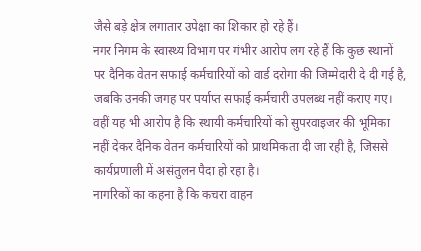जैसे बड़े क्षेत्र लगातार उपेक्षा का शिकार हो रहे हैं।
नगर निगम के स्वास्थ्य विभाग पर गंभीर आरोप लग रहे हैं कि कुछ स्थानों पर दैनिक वेतन सफाई कर्मचारियों को वार्ड दरोगा की जिम्मेदारी दे दी गई है, जबकि उनकी जगह पर पर्याप्त सफाई कर्मचारी उपलब्ध नहीं कराए गए। वहीं यह भी आरोप है कि स्थायी कर्मचारियों को सुपरवाइजर की भूमिका नहीं देकर दैनिक वेतन कर्मचारियों को प्राथमिकता दी जा रही है, जिससे कार्यप्रणाली में असंतुलन पैदा हो रहा है।
नागरिकों का कहना है कि कचरा वाहन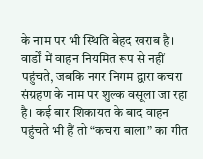के नाम पर भी स्थिति बेहद खराब है। वार्डों में वाहन नियमित रूप से नहीं पहुंचते, जबकि नगर निगम द्वारा कचरा संग्रहण के नाम पर शुल्क वसूला जा रहा है। कई बार शिकायत के बाद वाहन पहुंचते भी हैं तो “कचरा बाला” का गीत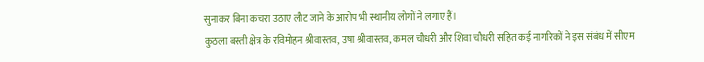सुनाकर बिना कचरा उठाए लौट जाने के आरोप भी स्थानीय लोगों ने लगाए हैं।
कुठला बस्ती क्षेत्र के रविमोहन श्रीवास्तव, उषा श्रीवास्तव, कमल चौधरी और शिवा चौधरी सहित कई नागरिकों ने इस संबंध में सीएम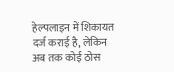हेल्पलाइन में शिकायत दर्ज कराई है, लेकिन अब तक कोई ठोस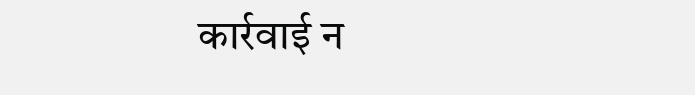कार्रवाई न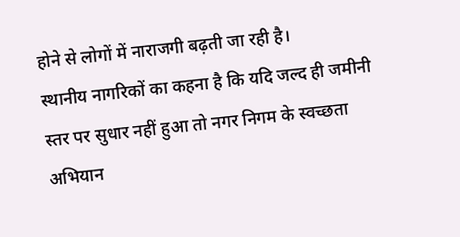होने से लोगों में नाराजगी बढ़ती जा रही है।
स्थानीय नागरिकों का कहना है कि यदि जल्द ही जमीनी स्तर पर सुधार नहीं हुआ तो नगर निगम के स्वच्छता अभियान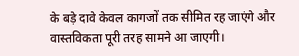के बड़े दावे केवल कागजों तक सीमित रह जाएंगे और वास्तविकता पूरी तरह सामने आ जाएगी।